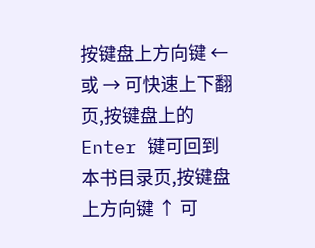按键盘上方向键 ← 或 → 可快速上下翻页,按键盘上的 Enter 键可回到本书目录页,按键盘上方向键 ↑ 可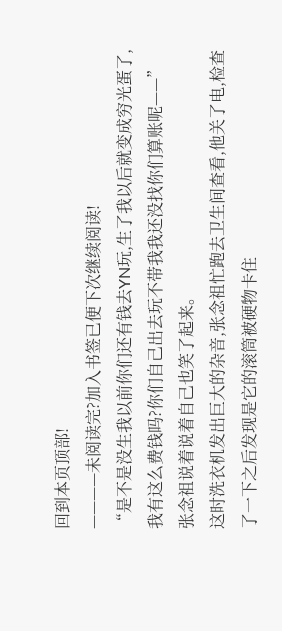回到本页顶部!
————未阅读完?加入书签已便下次继续阅读!
“是不是没生我以前你们还有钱去YN玩,生了我以后就变成穷光蛋了,我有这么费钱吗?你们自己出去玩不带我我还没找你们算账呢——”张念祖说着说着自己也笑了起来。
这时洗衣机发出巨大的杂音,张念祖忙跑去卫生间查看,他关了电,检查了一下之后发现是它的滚筒被硬物卡住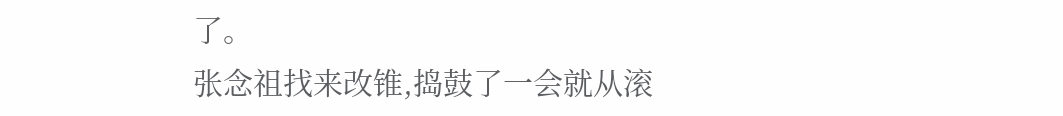了。
张念祖找来改锥,捣鼓了一会就从滚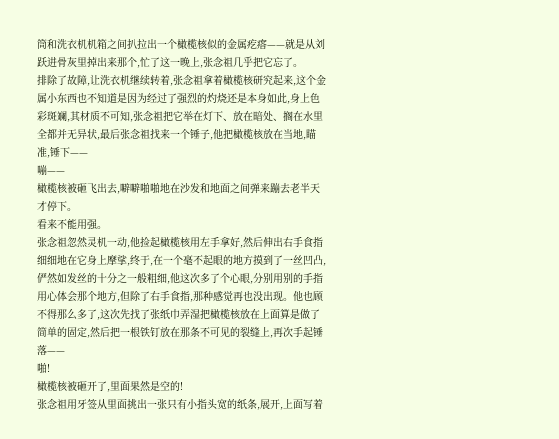筒和洗衣机机箱之间扒拉出一个橄榄核似的金属疙瘩——就是从刘跃进骨灰里掉出来那个,忙了这一晚上,张念祖几乎把它忘了。
排除了故障,让洗衣机继续转着,张念祖拿着橄榄核研究起来,这个金属小东西也不知道是因为经过了强烈的灼烧还是本身如此,身上色彩斑斓,其材质不可知,张念祖把它举在灯下、放在暗处、搁在水里全都并无异状,最后张念祖找来一个锤子,他把橄榄核放在当地,瞄准,锤下——
嘣——
橄榄核被砸飞出去,噼噼啪啪地在沙发和地面之间弹来蹦去老半天才停下。
看来不能用强。
张念祖忽然灵机一动,他捡起橄榄核用左手拿好,然后伸出右手食指细细地在它身上摩挲,终于,在一个毫不起眼的地方摸到了一丝凹凸,俨然如发丝的十分之一般粗细,他这次多了个心眼,分别用别的手指用心体会那个地方,但除了右手食指,那种感觉再也没出现。他也顾不得那么多了,这次先找了张纸巾弄湿把橄榄核放在上面算是做了简单的固定,然后把一根铁钉放在那条不可见的裂缝上,再次手起锤落——
啪!
橄榄核被砸开了,里面果然是空的!
张念祖用牙签从里面挑出一张只有小指头宽的纸条,展开,上面写着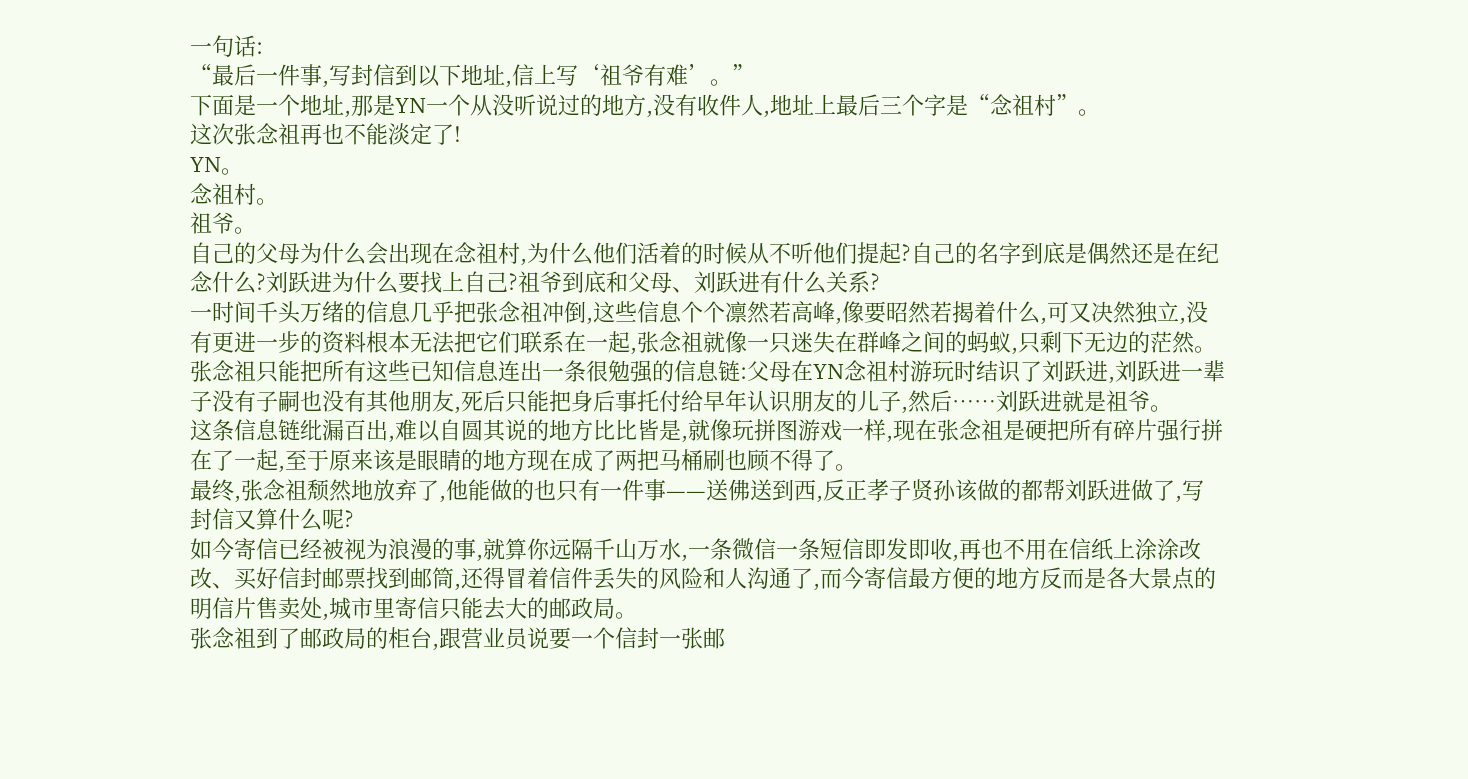一句话:
“最后一件事,写封信到以下地址,信上写‘祖爷有难’。”
下面是一个地址,那是YN一个从没听说过的地方,没有收件人,地址上最后三个字是“念祖村”。
这次张念祖再也不能淡定了!
YN。
念祖村。
祖爷。
自己的父母为什么会出现在念祖村,为什么他们活着的时候从不听他们提起?自己的名字到底是偶然还是在纪念什么?刘跃进为什么要找上自己?祖爷到底和父母、刘跃进有什么关系?
一时间千头万绪的信息几乎把张念祖冲倒,这些信息个个凛然若高峰,像要昭然若揭着什么,可又决然独立,没有更进一步的资料根本无法把它们联系在一起,张念祖就像一只迷失在群峰之间的蚂蚁,只剩下无边的茫然。
张念祖只能把所有这些已知信息连出一条很勉强的信息链:父母在YN念祖村游玩时结识了刘跃进,刘跃进一辈子没有子嗣也没有其他朋友,死后只能把身后事托付给早年认识朋友的儿子,然后……刘跃进就是祖爷。
这条信息链纰漏百出,难以自圆其说的地方比比皆是,就像玩拼图游戏一样,现在张念祖是硬把所有碎片强行拼在了一起,至于原来该是眼睛的地方现在成了两把马桶刷也顾不得了。
最终,张念祖颓然地放弃了,他能做的也只有一件事——送佛送到西,反正孝子贤孙该做的都帮刘跃进做了,写封信又算什么呢?
如今寄信已经被视为浪漫的事,就算你远隔千山万水,一条微信一条短信即发即收,再也不用在信纸上涂涂改改、买好信封邮票找到邮筒,还得冒着信件丢失的风险和人沟通了,而今寄信最方便的地方反而是各大景点的明信片售卖处,城市里寄信只能去大的邮政局。
张念祖到了邮政局的柜台,跟营业员说要一个信封一张邮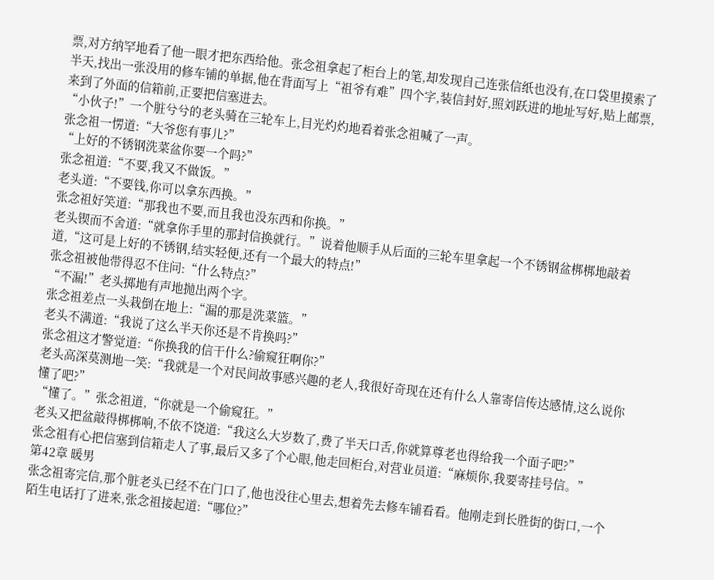票,对方纳罕地看了他一眼才把东西给他。张念祖拿起了柜台上的笔,却发现自己连张信纸也没有,在口袋里摸索了半天,找出一张没用的修车铺的单据,他在背面写上“祖爷有难”四个字,装信封好,照刘跃进的地址写好,贴上邮票,来到了外面的信箱前,正要把信塞进去。
“小伙子!”一个脏兮兮的老头骑在三轮车上,目光灼灼地看着张念祖喊了一声。
张念祖一愣道:“大爷您有事儿?”
“上好的不锈钢洗菜盆你要一个吗?”
张念祖道:“不要,我又不做饭。”
老头道:“不要钱,你可以拿东西换。”
张念祖好笑道:“那我也不要,而且我也没东西和你换。”
老头锲而不舍道:“就拿你手里的那封信换就行。”说着他顺手从后面的三轮车里拿起一个不锈钢盆梆梆地敲着道,“这可是上好的不锈钢,结实轻便,还有一个最大的特点!”
张念祖被他带得忍不住问:“什么特点?”
“不漏!”老头掷地有声地抛出两个字。
张念祖差点一头栽倒在地上:“漏的那是洗菜篮。”
老头不满道:“我说了这么半天你还是不肯换吗?”
张念祖这才警觉道:“你换我的信干什么?偷窥狂啊你?”
老头高深莫测地一笑:“我就是一个对民间故事感兴趣的老人,我很好奇现在还有什么人靠寄信传达感情,这么说你懂了吧?”
“懂了。”张念祖道,“你就是一个偷窥狂。”
老头又把盆敲得梆梆响,不依不饶道:“我这么大岁数了,费了半天口舌,你就算尊老也得给我一个面子吧?”
张念祖有心把信塞到信箱走人了事,最后又多了个心眼,他走回柜台,对营业员道:“麻烦你,我要寄挂号信。”
第42章 暖男
张念祖寄完信,那个脏老头已经不在门口了,他也没往心里去,想着先去修车铺看看。他刚走到长胜街的街口,一个陌生电话打了进来,张念祖接起道:“哪位?”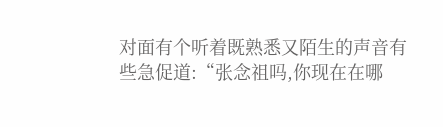对面有个听着既熟悉又陌生的声音有些急促道:“张念祖吗,你现在在哪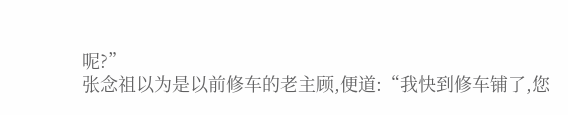呢?”
张念祖以为是以前修车的老主顾,便道:“我快到修车铺了,您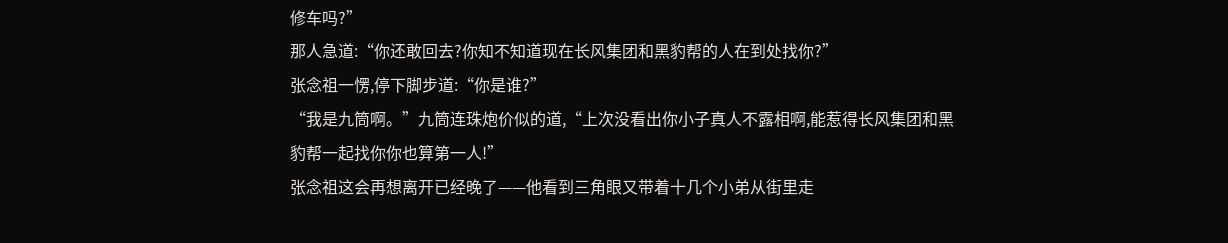修车吗?”
那人急道:“你还敢回去?你知不知道现在长风集团和黑豹帮的人在到处找你?”
张念祖一愣,停下脚步道:“你是谁?”
“我是九筒啊。”九筒连珠炮价似的道,“上次没看出你小子真人不露相啊,能惹得长风集团和黑豹帮一起找你你也算第一人!”
张念祖这会再想离开已经晚了——他看到三角眼又带着十几个小弟从街里走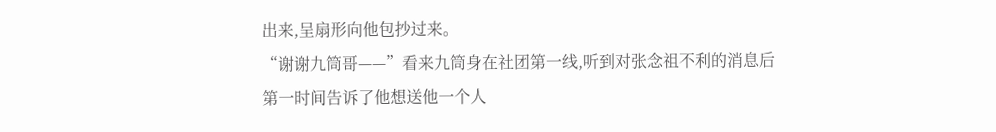出来,呈扇形向他包抄过来。
“谢谢九筒哥——”看来九筒身在社团第一线,听到对张念祖不利的消息后第一时间告诉了他想送他一个人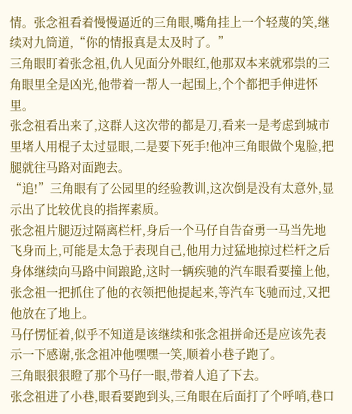情。张念祖看着慢慢逼近的三角眼,嘴角挂上一个轻蔑的笑,继续对九筒道,“你的情报真是太及时了。”
三角眼盯着张念祖,仇人见面分外眼红,他那双本来就邪祟的三角眼里全是凶光,他带着一帮人一起围上,个个都把手伸进怀里。
张念祖看出来了,这群人这次带的都是刀,看来一是考虑到城市里堵人用棍子太过显眼,二是要下死手!他冲三角眼做个鬼脸,把腿就往马路对面跑去。
“追!”三角眼有了公园里的经验教训,这次倒是没有太意外,显示出了比较优良的指挥素质。
张念祖片腿迈过隔离栏杆,身后一个马仔自告奋勇一马当先地飞身而上,可能是太急于表现自己,他用力过猛地掠过栏杆之后身体继续向马路中间踉跄,这时一辆疾驰的汽车眼看要撞上他,张念祖一把抓住了他的衣领把他提起来,等汽车飞驰而过,又把他放在了地上。
马仔愣怔着,似乎不知道是该继续和张念祖拼命还是应该先表示一下感谢,张念祖冲他嘿嘿一笑,顺着小巷子跑了。
三角眼狠狠瞪了那个马仔一眼,带着人追了下去。
张念祖进了小巷,眼看要跑到头,三角眼在后面打了个呼哨,巷口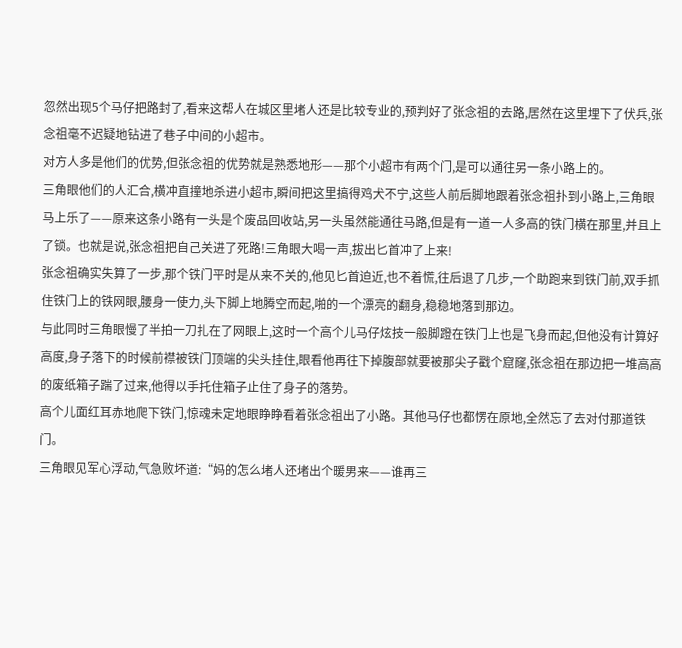忽然出现5个马仔把路封了,看来这帮人在城区里堵人还是比较专业的,预判好了张念祖的去路,居然在这里埋下了伏兵,张念祖毫不迟疑地钻进了巷子中间的小超市。
对方人多是他们的优势,但张念祖的优势就是熟悉地形——那个小超市有两个门,是可以通往另一条小路上的。
三角眼他们的人汇合,横冲直撞地杀进小超市,瞬间把这里搞得鸡犬不宁,这些人前后脚地跟着张念祖扑到小路上,三角眼马上乐了——原来这条小路有一头是个废品回收站,另一头虽然能通往马路,但是有一道一人多高的铁门横在那里,并且上了锁。也就是说,张念祖把自己关进了死路!三角眼大喝一声,拔出匕首冲了上来!
张念祖确实失算了一步,那个铁门平时是从来不关的,他见匕首迫近,也不着慌,往后退了几步,一个助跑来到铁门前,双手抓住铁门上的铁网眼,腰身一使力,头下脚上地腾空而起,啪的一个漂亮的翻身,稳稳地落到那边。
与此同时三角眼慢了半拍一刀扎在了网眼上,这时一个高个儿马仔炫技一般脚蹬在铁门上也是飞身而起,但他没有计算好高度,身子落下的时候前襟被铁门顶端的尖头挂住,眼看他再往下掉腹部就要被那尖子戳个窟窿,张念祖在那边把一堆高高的废纸箱子踹了过来,他得以手托住箱子止住了身子的落势。
高个儿面红耳赤地爬下铁门,惊魂未定地眼睁睁看着张念祖出了小路。其他马仔也都愣在原地,全然忘了去对付那道铁门。
三角眼见军心浮动,气急败坏道:“妈的怎么堵人还堵出个暖男来——谁再三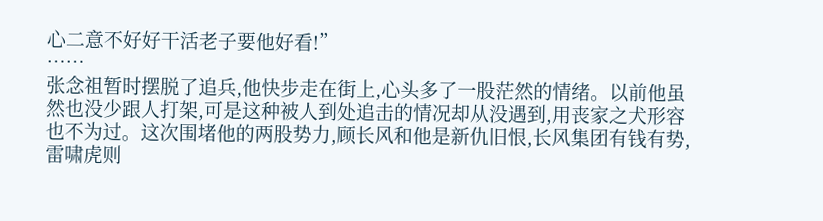心二意不好好干活老子要他好看!”
……
张念祖暂时摆脱了追兵,他快步走在街上,心头多了一股茫然的情绪。以前他虽然也没少跟人打架,可是这种被人到处追击的情况却从没遇到,用丧家之犬形容也不为过。这次围堵他的两股势力,顾长风和他是新仇旧恨,长风集团有钱有势,雷啸虎则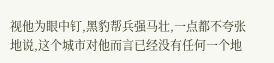视他为眼中钉,黑豹帮兵强马壮,一点都不夸张地说,这个城市对他而言已经没有任何一个地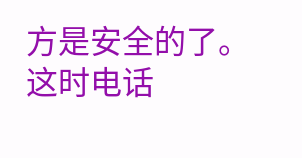方是安全的了。
这时电话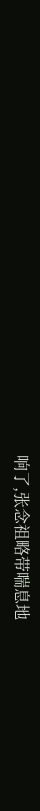响了,张念祖略带喘息地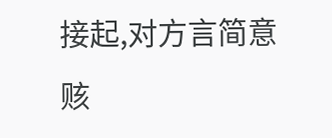接起,对方言简意赅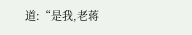道:“是我,老蒋